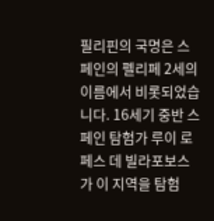필리핀의 국명은 스페인의 펠리페 2세의 이름에서 비롯되었습니다. 16세기 중반 스페인 탐험가 루이 로페스 데 빌라포보스가 이 지역을 탐험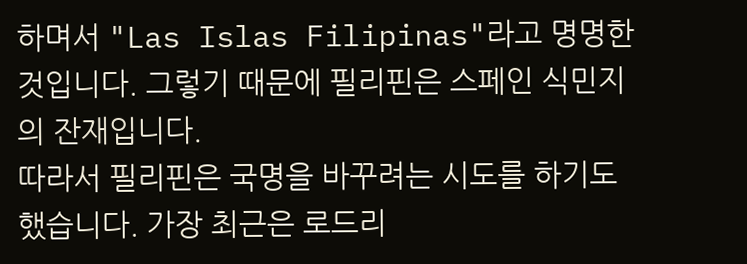하며서 "Las Islas Filipinas"라고 명명한 것입니다. 그렇기 때문에 필리핀은 스페인 식민지의 잔재입니다.
따라서 필리핀은 국명을 바꾸려는 시도를 하기도 했습니다. 가장 최근은 로드리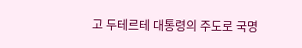고 두테르테 대통령의 주도로 국명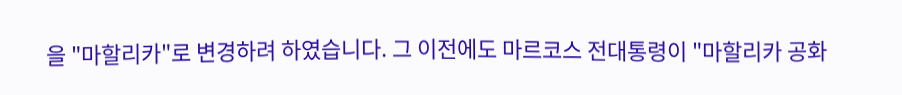을 "마할리카"로 변경하려 하였습니다. 그 이전에도 마르코스 전대통령이 "마할리카 공화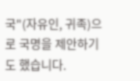국"(자유인, 귀족)으로 국명을 제안하기도 했습니다.